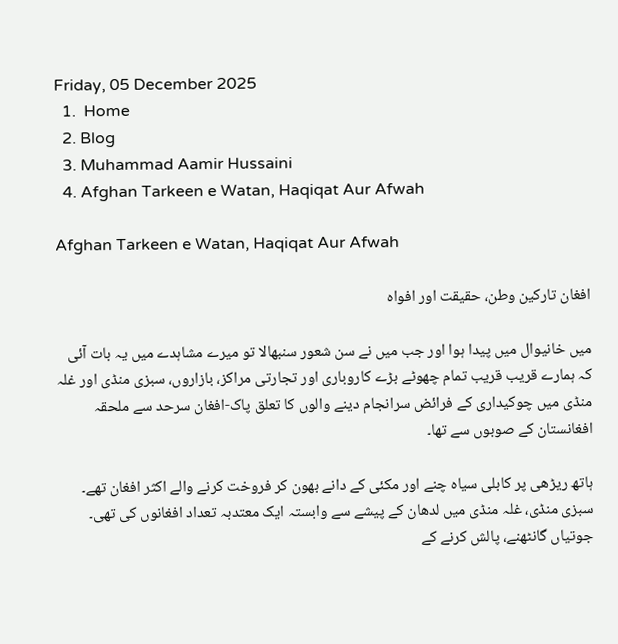Friday, 05 December 2025
  1.  Home
  2. Blog
  3. Muhammad Aamir Hussaini
  4. Afghan Tarkeen e Watan, Haqiqat Aur Afwah

Afghan Tarkeen e Watan, Haqiqat Aur Afwah

افغان تارکین وطن، حقیقت اور افواہ

میں خانیوال میں پیدا ہوا اور جب میں نے سن شعور سنبھالا تو میرے مشاہدے میں یہ بات آئی کہ ہمارے قریب قریب تمام چھوٹے بڑے کاروباری اور تجارتی مراکز، بازاروں، سبزی منڈی اور غلہ منڈی میں چوکیداری کے فرائض سرانجام دینے والوں کا تعلق پاک-افغان سرحد سے ملحقہ افغانستان کے صوبوں سے تھا۔

ہاتھ ریڑھی پر کابلی سیاہ چنے اور مکئی کے دانے بھون کر فروخت کرنے والے اکثر افغان تھے۔ سبزی منڈی، غلہ منڈی میں لدھان کے پیشے سے وابستہ ایک معتدبہ تعداد افغانوں کی تھی۔ جوتیاں گانٹھنے، پالش کرنے کے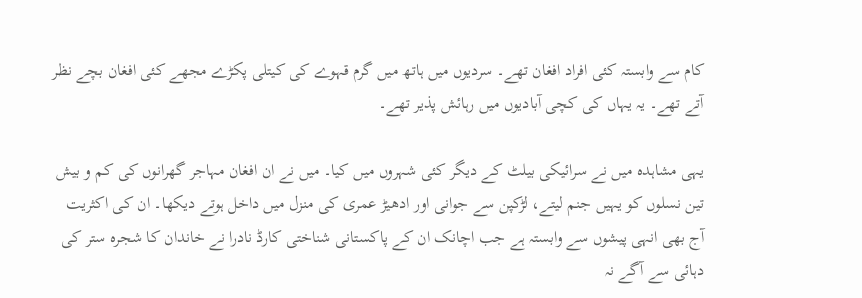کام سے وابستہ کئی افراد افغان تھے۔ سردیوں میں ہاتھ میں گرم قہوے کی کیتلی پکڑے مجھے کئی افغان بچے نظر آتے تھے۔ یہ یہاں کی کچی آبادیوں میں رہائش پذیر تھے۔

یہی مشاہدہ میں نے سرائیکی بیلٹ کے دیگر کئی شہروں میں کیا۔ میں نے ان افغان مہاجر گھرانوں کی کم و بیش تین نسلوں کو یہیں جنم لیتے، لڑکپن سے جوانی اور ادھیڑ عمری کی منزل میں داخل ہوتے دیکھا۔ ان کی اکثریت آج بھی انہی پیشوں سے وابستہ ہے جب اچانک ان کے پاکستانی شناختی کارڈ نادرا نے خاندان کا شجرہ ستر کی دہائی سے آگے نہ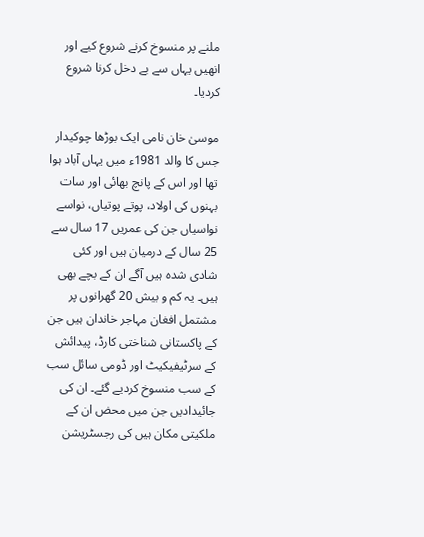ملنے پر منسوخ کرنے شروع کیے اور انھیں یہاں سے بے دخل کرنا شروع کردیا۔

موسیٰ خان نامی ایک بوڑھا چوکیدار جس کا والد 1981ء میں یہاں آباد ہوا تھا اور اس کے پانچ بھائی اور سات بہنوں کی اولاد، پوتے پوتیاں، نواسے نواسیاں جن کی عمریں 17 سال سے 25 سال کے درمیان ہیں اور کئی شادی شدہ ہیں آگے ان کے بچے بھی ہیں۔ یہ کم و بیش 20 گھرانوں پر مشتمل افغان مہاجر خاندان ہیں جن کے پاکستانی شناختی کارڈ، پیدائش کے سرٹیفیکیٹ اور ڈومی سائل سب کے سب منسوخ کردیے گئے۔ ان کی جائیدادیں جن میں محض ان کے ملکیتی مکان ہیں کی رجسٹریشن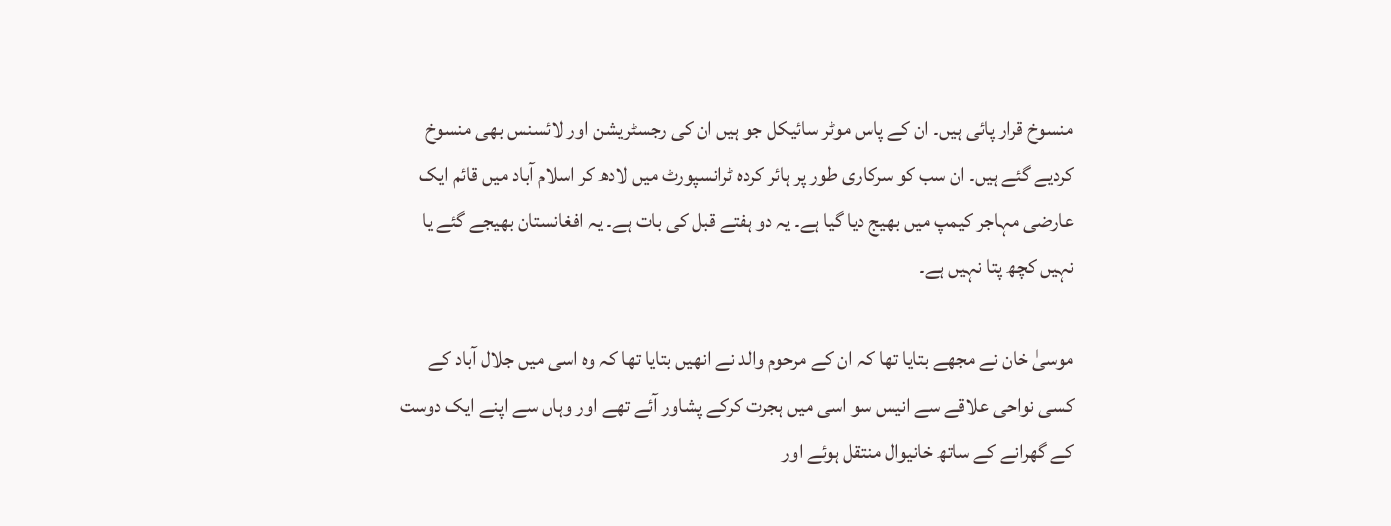منسوخ قرار پائی ہیں۔ ان کے پاس موٹر سائیکل جو ہیں ان کی رجسٹریشن اور لائسنس بھی منسوخ کردیے گئے ہیں۔ ان سب کو سرکاری طور پر ہائر کردہ ٹرانسپورٹ میں لادھ کر اسلام آباد میں قائم ایک عارضی مہاجر کیمپ میں بھیج دیا گیا ہے۔ یہ دو ہفتے قبل کی بات ہے۔ یہ افغانستان بھیجے گئے یا نہیں کچھ پتا نہیں ہے۔

موسیٰ خان نے مجھے بتایا تھا کہ ان کے مرحوم والد نے انھیں بتایا تھا کہ وہ اسی میں جلال آباد کے کسی نواحی علاقے سے انیس سو اسی میں ہجرت کرکے پشاور آئے تھے اور وہاں سے اپنے ایک دوست کے گھرانے کے ساتھ خانیوال منتقل ہوئے اور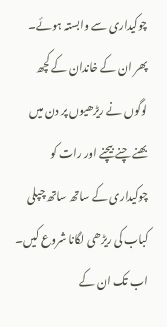چوکیداری سے وابستہ ہوئے۔ پھر ان کے خاندان کے کچھ لوگوں نے ریڑھیوں پر دن میں بھنے چنے بیچنے اور رات کو چوکیداری کے ساتھ ساتھ چپلی کباب کی ریڑھی لگانا شروع کیں۔ اب تک ان کے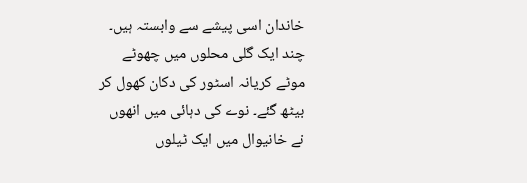خاندان اسی پیشے سے وابستہ ہیں۔ چند ایک گلی محلوں میں چھوٹے موٹے کریانہ اسٹور کی دکان کھول کر بیٹھ گئے۔ نوے کی دہائی میں انھوں نے خانیوال میں ایک ٹیلوں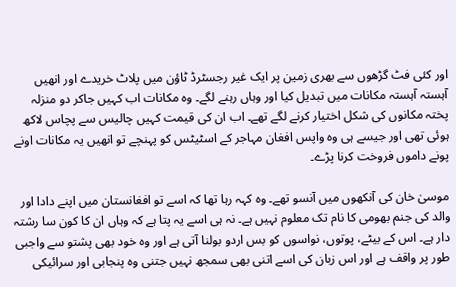اور کئی فٹ گڑھوں سے بھری زمین پر ایک غیر رجسٹرڈ ٹاؤن میں پلاٹ خریدے اور انھیں آہستہ آہستہ مکانات میں تبدیل کیا اور وہاں رہنے لگے۔ وہ مکانات اب کہیں جاکر دو منزلہ پختہ مکانوں کی شکل اختیار کرنے لگے تھے۔ اب ان کی قیمت کہیں چالیس سے پچاس لاکھ ہوئی تھی اور جیسے ہی وہ واپس افغان مہاجر کے اسٹیٹس کو پہنچے تو انھیں یہ مکانات اونے پونے داموں فروخت کرنا پڑے۔

موسیٰ خان کی آنکھوں میں آنسو تھے۔ وہ کہہ رہا تھا کہ اسے تو افغانستان میں اپنے دادا اور والد کی جنم بھومی کا نام تک معلوم نہیں ہے۔ نہ ہی اسے یہ پتا ہے کہ وہاں ان کا کون سا رشتہ دار ہے۔ اس کے بیٹے، پوتوں، نواسوں کو بس اردو بولنا آتی ہے اور وہ خود بھی پشتو سے واجبی طور پر واقف ہے اور اس زبان کی اسے اتنی بھی سمجھ نہیں جتنی وہ پنجابی اور سرائیکی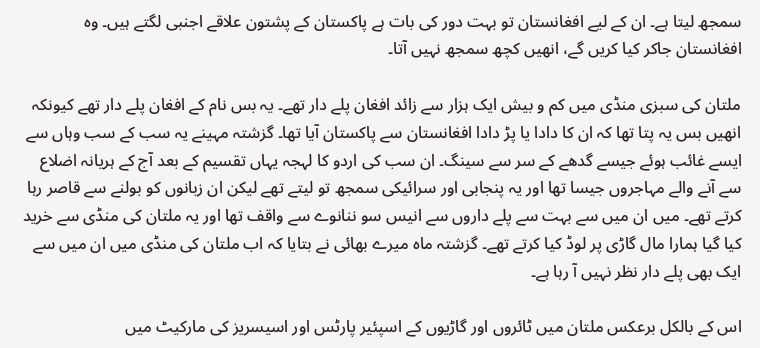سمجھ لیتا ہے۔ ان کے لیے افغانستان تو بہت دور کی بات ہے پاکستان کے پشتون علاقے اجنبی لگتے ہیں۔ وہ افغانستان جاکر کیا کریں گے، انھیں کچھ سمجھ نہیں آتا۔

ملتان کی سبزی منڈی میں کم و بیش ایک ہزار سے زائد افغان پلے دار تھے۔ یہ بس نام کے افغان پلے دار تھے کیونکہ انھیں بس یہ پتا تھا کہ ان کا دادا یا پڑ دادا افغانستان سے پاکستان آیا تھا۔ گزشتہ مہینے یہ سب کے سب وہاں سے ایسے غائب ہوئے جیسے گدھے کے سر سے سینگ۔ ان سب کی اردو کا لہجہ یہاں تقسیم کے بعد آج کے ہریانہ اضلاع سے آنے والے مہاجروں جیسا تھا اور یہ پنجابی اور سرائیکی سمجھ تو لیتے تھے لیکن ان زبانوں کو بولنے سے قاصر رہا کرتے تھے۔ میں ان میں سے بہت سے پلے داروں سے انیس سو ننانوے سے واقف تھا اور یہ ملتان کی منڈی سے خرید کیا گیا ہمارا مال گاڑی پر لوڈ کیا کرتے تھے۔ گزشتہ ماہ میرے بھائی نے بتایا کہ اب ملتان کی منڈی میں ان میں سے ایک بھی پلے دار نظر نہیں آ رہا ہے۔

اس کے بالکل برعکس ملتان میں ٹائروں اور گاڑیوں کے اسپئیر پارٹس اور اسیسریز کی مارکیٹ میں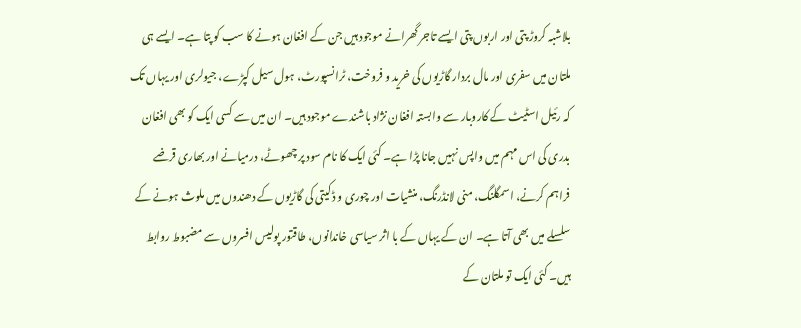بلاشبہ کروڑ پتی اور اربوں پتی ایسے تاجر گھرانے موجود ہیں جن کے افغان ہونے کا سب کو پتا ہے۔ ایسے ہی ملتان میں سفری اور مال بردار گاڑیوں کی خرید و فروخت، ٹرانسپورٹ، ہول سیل کپڑے، جیولری اور یہاں تک کہ رئیل اسٹیٹ کے کاروبار سے وابستہ افغان نژاد باشندے موجود ہیں۔ ان میں سے کسی ایک کو بھی افغان بدری کی اس مہم میں واپس نہیں جانا پڑا ہے۔ کئی ایک کا نام سود پر چھوٹے، درمیانے اور بھاری قرضے فراہم کرنے، اسمگلنگ، منی لانڈرنگ، منشیات اور چوری و ڈکیتی کی گاڑیوں کے دھندوں میں ملوث ہونے کے سلسلے میں بھی آتا ہے۔ ان کے یہاں کے با اثر سیاسی خاندانوں، طاقتور پولیس افسروں سے مضبوط روابط ہیں۔ کئی ایک تو ملتان کے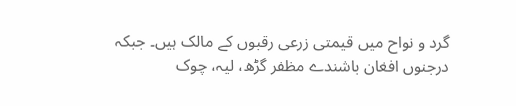گرد و نواح میں قیمتی زرعی رقبوں کے مالک ہیں۔ جبکہ درجنوں افغان باشندے مظفر گڑھ، لیہ، چوک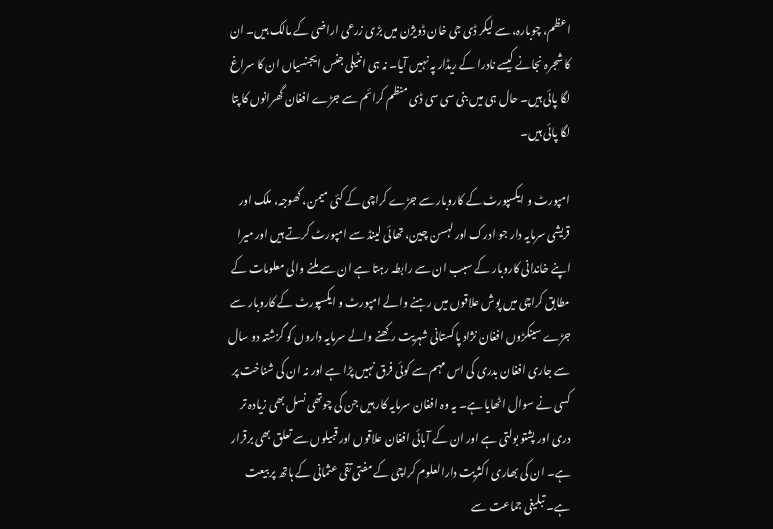اعظم، چوبارہ، سے لیکر ڈی جی خان ڈویژن میں بڑی زرعی اراضی کے مالک ہیں۔ ان کا شجرہ نجانے کیسے نادرا کے ریڈار پہ نہیں آیا۔ نہ ہی انٹیلی جنس ایجنسیاں ان کا سراغ لگا پائی ہیں۔ حال ہی میں بنی سی سی ڈی منظم کرائم سے جڑے افغان گھرانوں کا پتا لگا پائی ہیں۔

امپورٹ و ایکسپورٹ کے کاروبار سے جڑے کراچی کے کئی میمن، کھوجہ، ملک اور قریشی سرمایہ دار جو ادرک اور لہسن چین، تھائی لینڈ سے امپورٹ کرتے ہیں اور میرا اپنے خاندانی کاروبار کے سبب ان سے رابطہ رہتا ہے ان سے ملنے والی معلومات کے مطابق کراچی میں پوش علاقوں میں رہنے والے امپورٹ و ایکسپورٹ کے کاروبار سے جڑے سینکڑوں افغان نژاد پاکستانی شہریت رکھنے والے سرمایہ داروں کو گزشتہ دو سال سے جاری افغان بدری کی اس مہم سے کوئی فرق نہیں پڑا ہے اور نہ ان کی شناخت پر کسی نے سوال اٹھایا ہے۔ یہ وہ افغان سرمایہ کار ہیں جن کی چوتھی نسل بھی زیادہ تر دری اور پشتو بولتی ہے اور ان کے آبائی افغان علاقوں اور قبیلوں سے تعلق بھی برقرار ہے۔ ان کی بھاری اکثریت دارالعلوم کراچی کے مفتی تقی عثمانی کے ہاتھ پر بیعت ہے۔ تبلیغی جماعت سے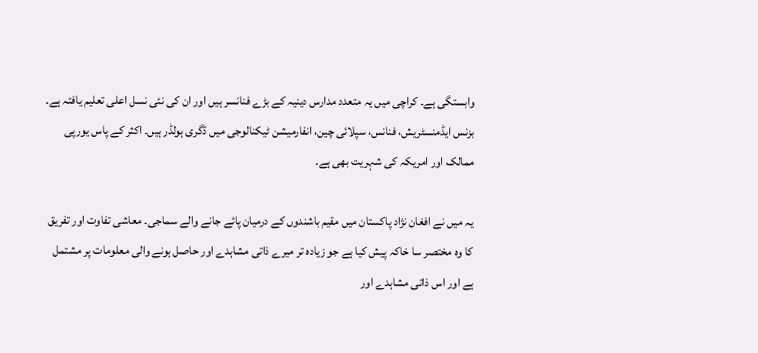وابستگی ہے۔ کراچی میں یہ متعدد مدارس دینیہ کے بڑے فنانسر ہیں اور ان کی نئی نسل اعلی تعلیم یافتہ ہے۔ بزنس ایڈمنسٹریش، فنانس، سپلائی چین، انفارمیشن ٹیکنالوجی میں ڈگری ہولڈر ہیں۔ اکثر کے پاس یورپی ممالک اور امریکہ کی شہریت بھی ہے۔

یہ میں نے افغان نژاد پاکستان میں مقیم باشندوں کے درمیان پائے جانے والے سماجی۔ معاشی تفاوت اور تفریق کا وہ مختصر سا خاکہ پیش کیا ہے جو زیادہ تر میرے ذاتی مشاہدے اور حاصل ہونے والی معلومات پر مشتمل ہے اور اس ذاتی مشاہدے اور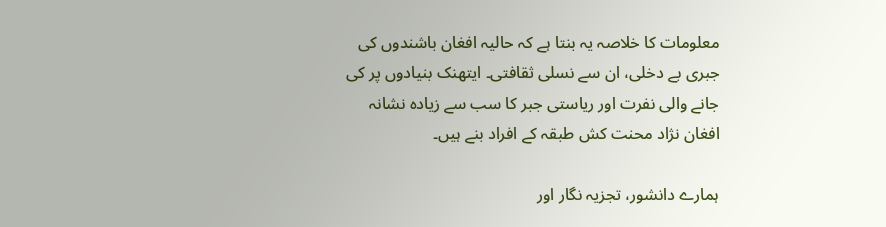معلومات کا خلاصہ یہ بنتا ہے کہ حالیہ افغان باشندوں کی جبری بے دخلی، ان سے نسلی ثقافتی۔ ایتھنک بنیادوں پر کی جانے والی نفرت اور ریاستی جبر کا سب سے زیادہ نشانہ افغان نژاد محنت کش طبقہ کے افراد بنے ہیں۔

ہمارے دانشور، تجزیہ نگار اور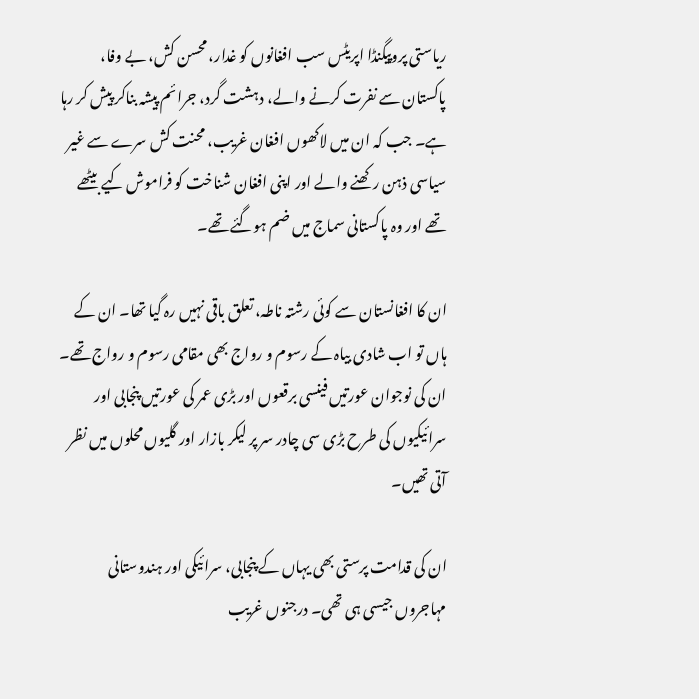ریاستی پروپیگنڈا اپریٹس سب افغانوں کو غدار، محسن کش، بے وفا، پاکستان سے نفرت کرنے والے، دہشت گرد، جرائم پیشہ بناکر پیش کر رہا ہے۔ جب کہ ان میں لاکھوں افغان غریب، محنت کش سرے سے غیر سیاسی ذہن رکھنے والے اور اپنی افغان شناخت کو فراموش کیے بیٹھے تھے اور وہ پاکستانی سماج میں ضم ہوگئے تھے۔

ان کا افغانستان سے کوئی رشتہ ناطہ، تعلق باقی نہیں رہ گیا تھا۔ ان کے ہاں تو اب شادی بیاہ کے رسوم و رواج بھی مقامی رسوم و رواج تھے۔ ان کی نوجوان عورتیں فینسی برقعوں اور بڑی عمر کی عورتیں پنجابی اور سرائیکیوں کی طرح بڑی سی چادر سر پر لیکر بازار اور گلیوں محلوں میں نظر آتی تھیں۔

ان کی قدامت پرستی بھی یہاں کے پنجابی، سرائیکی اور ہندوستانی مہاجروں جیسی ہی تھی۔ درجنوں غریب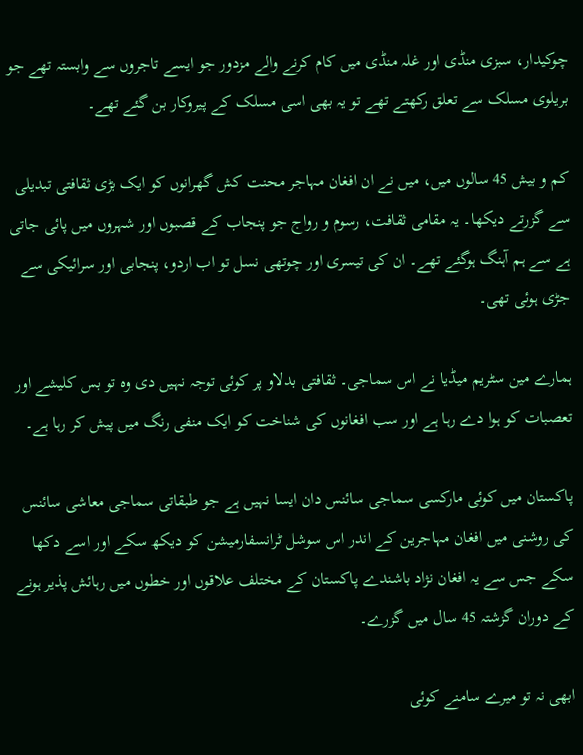چوکیدار، سبزی منڈی اور غلہ منڈی میں کام کرنے والے مزدور جو ایسے تاجروں سے وابستہ تھے جو بریلوی مسلک سے تعلق رکھتے تھے تو یہ بھی اسی مسلک کے پیروکار بن گئے تھے۔

کم و بیش 45 سالوں میں، میں نے ان افغان مہاجر محنت کش گھرانوں کو ایک بڑی ثقافتی تبدیلی سے گزرتے دیکھا۔ یہ مقامی ثقافت، رسوم و رواج جو پنجاب کے قصبوں اور شہروں میں پائی جاتی ہے سے ہم آہنگ ہوگئے تھے۔ ان کی تیسری اور چوتھی نسل تو اب اردو، پنجابی اور سرائیکی سے جڑی ہوئی تھی۔

ہمارے مین سٹریم میڈیا نے اس سماجی۔ ثقافتی بدلاو پر کوئی توجہ نہیں دی وہ تو بس کلیشے اور تعصبات کو ہوا دے رہا ہے اور سب افغانوں کی شناخت کو ایک منفی رنگ میں پیش کر رہا ہے۔

پاکستان میں کوئی مارکسی سماجی سائنس دان ایسا نہیں ہے جو طبقاتی سماجی معاشی سائنس کی روشنی میں افغان مہاجرین کے اندر اس سوشل ٹرانسفارمیشن کو دیکھ سکے اور اسے دکھا سکے جس سے یہ افغان نژاد باشندے پاکستان کے مختلف علاقوں اور خطوں میں رہائش پذیر ہونے کے دوران گزشتہ 45 سال میں گزرے۔

ابھی نہ تو میرے سامنے کوئی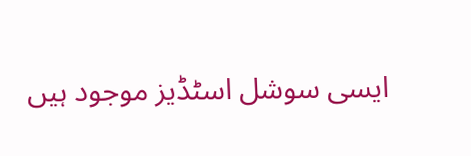ایسی سوشل اسٹڈیز موجود ہیں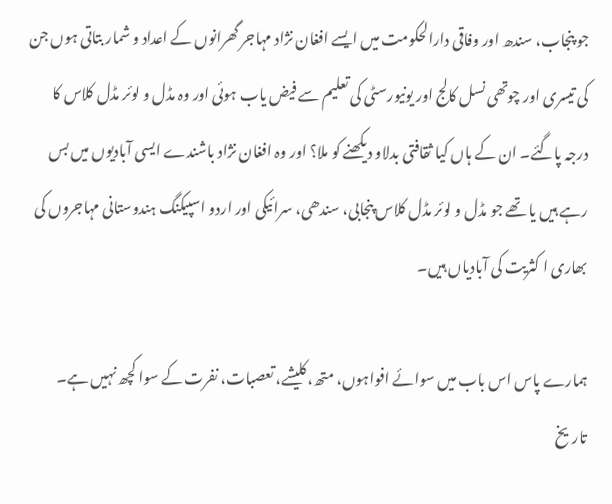جو پنجاب، سندھ اور وفاقی دارالحکومت میں ایسے افغان نژاد مہاجر گھرانوں کے اعداد و شمار بتاتی ہوں جن کی تیسری اور چوتھی نسل کالج اور یونیورسٹی کی تعلیم سے فیض یاب ہوئی اور وہ مڈل و لوئر مڈل کلاس کا درجہ پاگئے۔ ان کے ہاں کیا ثقافتی بدلاو دیکھنے کو ملا؟ اور وہ افغان نژاد باشندے ایسی آبادیوں میں بس رہے ہیں یا تھے جو مڈل و لوئر مڈل کلاس پنجابی، سندھی، سرائیکی اور اردو اسپیکنگ ہندوستانی مہاجروں کی بھاری ا کثریت کی آبادیاں ہیں۔

ہمارے پاس اس باب میں سوائے افواہوں، متھ، کلیشے، تعصبات، نفرت کے سوا کچھ نہیں ہے۔ تاریخ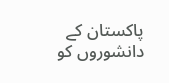پاکستان کے دانشوروں کو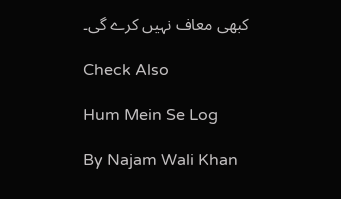کبھی معاف نہیں کرے گی۔

Check Also

Hum Mein Se Log

By Najam Wali Khan